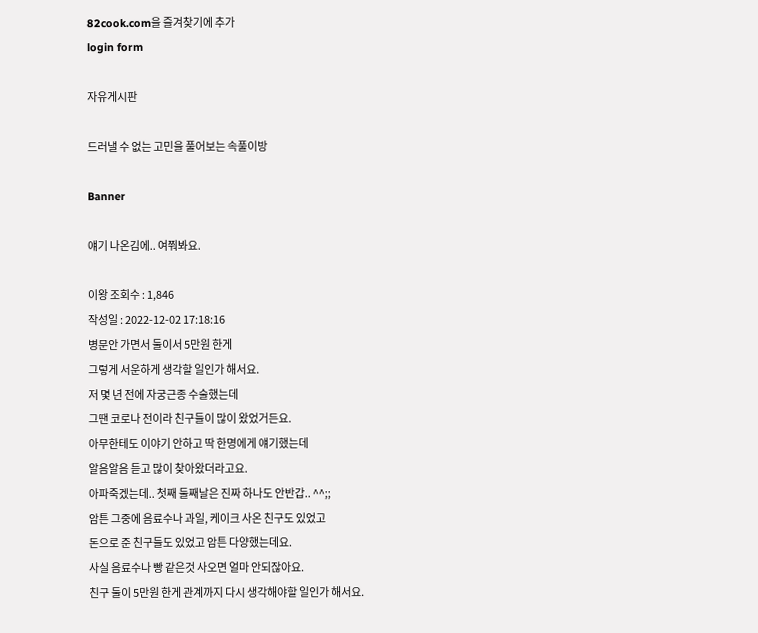82cook.com을 즐겨찾기에 추가
login form

자유게시판

드러낼 수 없는 고민을 풀어보는 속풀이방

Banner

얘기 나온김에.. 여쭤봐요.

이왕 조회수 : 1,846
작성일 : 2022-12-02 17:18:16
병문안 가면서 둘이서 5만원 한게
그렇게 서운하게 생각할 일인가 해서요.
저 몇 년 전에 자궁근종 수술했는데
그땐 코로나 전이라 친구들이 많이 왔었거든요.
아무한테도 이야기 안하고 딱 한명에게 얘기했는데
알음알음 듣고 많이 찾아왔더라고요.
아파죽겠는데.. 첫째 둘째날은 진짜 하나도 안반갑.. ^^;;
암튼 그중에 음료수나 과일, 케이크 사온 친구도 있었고
돈으로 준 친구들도 있었고 암튼 다양했는데요.
사실 음료수나 빵 같은것 사오면 얼마 안되잖아요.
친구 둘이 5만원 한게 관계까지 다시 생각해야할 일인가 해서요.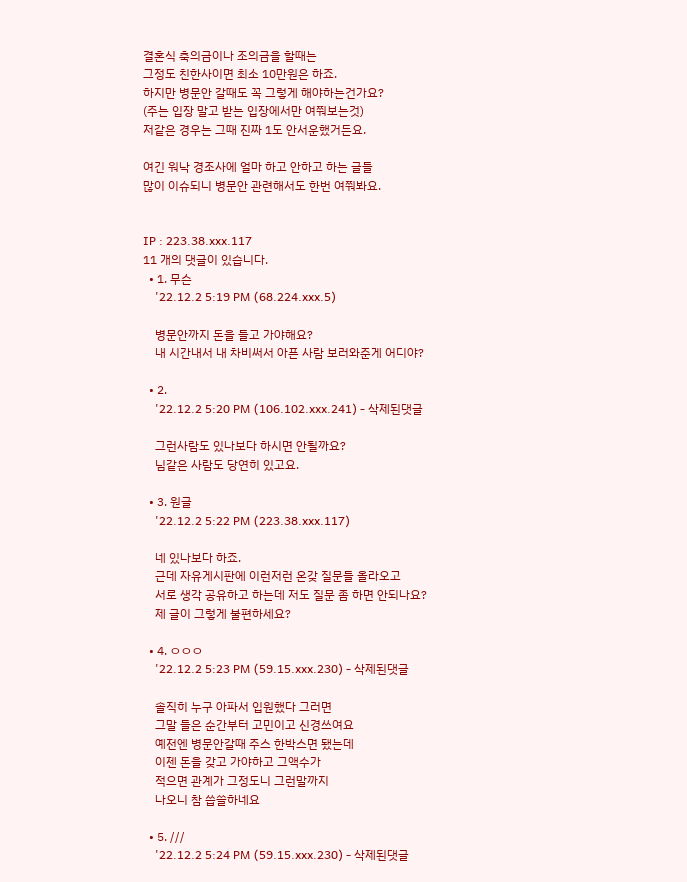결혼식 축의금이나 조의금을 할때는
그정도 친한사이면 최소 10만원은 하죠.
하지만 병문안 갈때도 꼭 그렇게 해야하는건가요?
(주는 입장 말고 받는 입장에서만 여쭤보는것)
저같은 경우는 그때 진짜 1도 안서운했거든요.

여긴 워낙 경조사에 얼마 하고 안하고 하는 글들
많이 이슈되니 병문안 관련해서도 한번 여쭤봐요.


IP : 223.38.xxx.117
11 개의 댓글이 있습니다.
  • 1. 무슨
    '22.12.2 5:19 PM (68.224.xxx.5)

    병문안까지 돈을 들고 가야해요?
    내 시간내서 내 차비써서 아픈 사람 보러와준게 어디야?

  • 2.
    '22.12.2 5:20 PM (106.102.xxx.241) - 삭제된댓글

    그런사람도 있나보다 하시면 안될까요?
    님같은 사람도 당연히 있고요.

  • 3. 원글
    '22.12.2 5:22 PM (223.38.xxx.117)

    네 있나보다 하죠.
    근데 자유게시판에 이런저런 온갖 질문들 올라오고
    서로 생각 공유하고 하는데 저도 질문 좀 하면 안되나요?
    제 글이 그렇게 불편하세요?

  • 4. ㅇㅇㅇ
    '22.12.2 5:23 PM (59.15.xxx.230) - 삭제된댓글

    솔직히 누구 아파서 입원했다 그러면
    그말 들은 순간부터 고민이고 신경쓰여요
    예전엔 병문안갈때 주스 한박스면 됐는데
    이젠 돈을 갖고 가야하고 그액수가
    적으면 관계가 그정도니 그런말까지
    나오니 참 씁쓸하네요

  • 5. ///
    '22.12.2 5:24 PM (59.15.xxx.230) - 삭제된댓글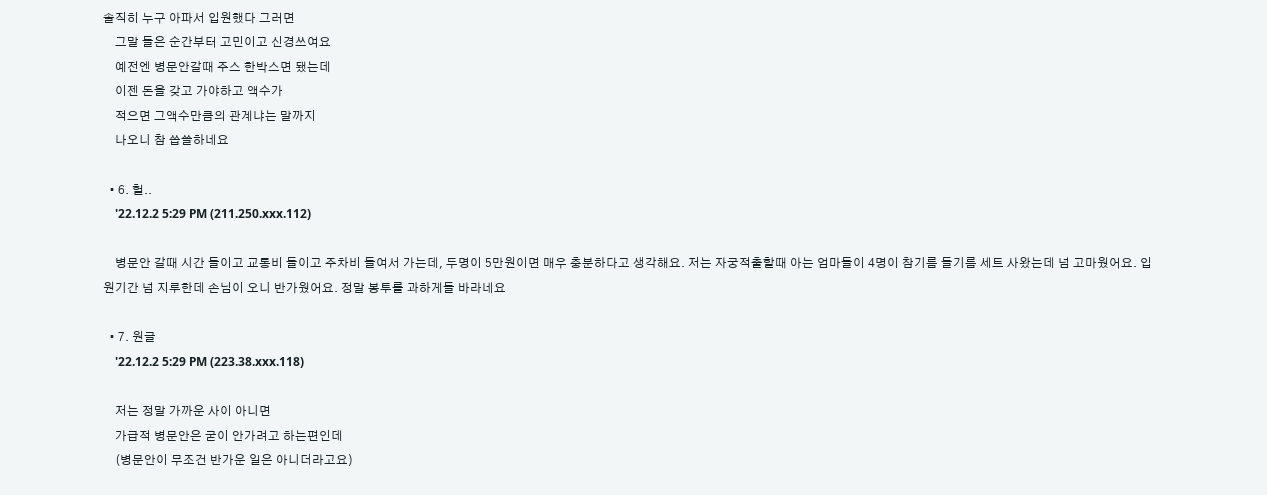솔직히 누구 아파서 입원했다 그러면
    그말 들은 순간부터 고민이고 신경쓰여요
    예전엔 병문안갈때 주스 한박스면 됐는데
    이젠 돈을 갖고 가야하고 액수가
    적으면 그액수만큼의 관계냐는 말까지
    나오니 참 씁쓸하네요

  • 6. 헐..
    '22.12.2 5:29 PM (211.250.xxx.112)

    병문안 갈때 시간 들이고 교통비 들이고 주차비 들여서 가는데, 두명이 5만원이면 매우 충분하다고 생각해요. 저는 자궁적출할때 아는 엄마들이 4명이 참기름 들기름 세트 사왔는데 넘 고마웠어요. 입원기간 넘 지루한데 손님이 오니 반가웠어요. 정말 봉투를 과하게들 바라네요

  • 7. 원글
    '22.12.2 5:29 PM (223.38.xxx.118)

    저는 정말 가까운 사이 아니면
    가급적 병문안은 굳이 안가려고 하는편인데
    (병문안이 무조건 반가운 일은 아니더라고요)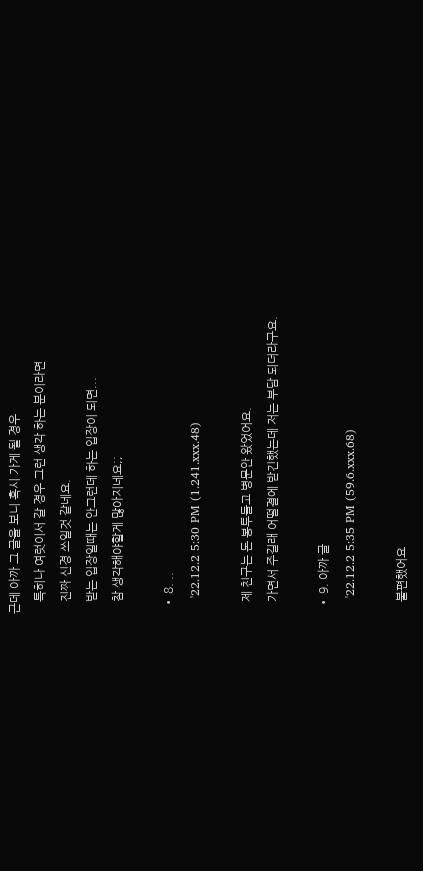근데 아까 그 글을 보니 혹시 가게 될 경우
    특히나 여럿이서 갈 경우 그런 생각 하는 분이라면
    진짜 신경 쓰일것 같네요.
    받는 입장일때는 안그런데 하는 입장이 되면...
    참 생각해야할게 많아지네요;;

  • 8. ..
    '22.12.2 5:30 PM (1.241.xxx.48)

    제 친구는 돈 봉투들고 병문안 왔었어요.
    가면서 주길래 어떨결에 받긴했는데 저는 부담 되더라구요.

  • 9. 아까 글
    '22.12.2 5:35 PM (59.6.xxx.68)

    불편했어요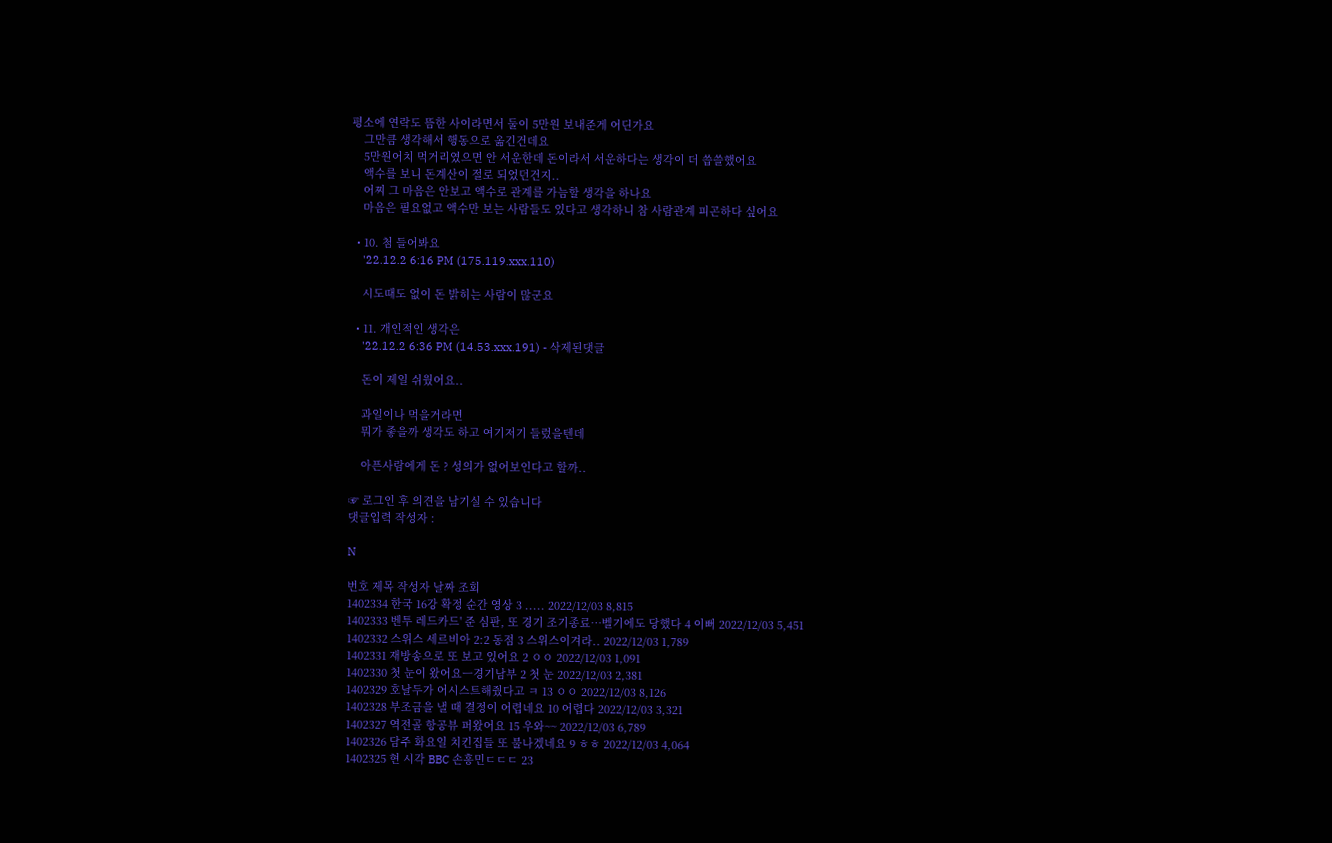평소에 연락도 뜸한 사이라면서 둘이 5만원 보내준게 어딘가요
    그만큼 생각해서 행동으로 옮긴건데요
    5만원어치 먹거리였으면 안 서운한데 돈이라서 서운하다는 생각이 더 씁쓸했어요
    액수를 보니 돈계산이 절로 되었던건지..
    어찌 그 마음은 안보고 액수로 관계를 가늠할 생각을 하나요
    마음은 필요없고 액수만 보는 사람들도 있다고 생각하니 참 사람관계 피곤하다 싶어요

  • 10. 첨 들어봐요
    '22.12.2 6:16 PM (175.119.xxx.110)

    시도때도 없이 돈 밝히는 사람이 많군요

  • 11. 개인적인 생각은
    '22.12.2 6:36 PM (14.53.xxx.191) - 삭제된댓글

    돈이 제일 쉬웠어요..

    과일이나 먹을거라면
    뭐가 좋을까 생각도 하고 여기저기 들렀을텐데

    아픈사람에게 돈 ? 성의가 없어보인다고 할까..

☞ 로그인 후 의견을 남기실 수 있습니다
댓글입력 작성자 :

N

번호 제목 작성자 날짜 조회
1402334 한국 16강 확정 순간 영상 3 ..... 2022/12/03 8,815
1402333 벤투 레드카드' 준 심판, 또 경기 조기종료…벨기에도 당했다 4 이뻐 2022/12/03 5,451
1402332 스위스 세르비아 2:2 동점 3 스위스이겨라.. 2022/12/03 1,789
1402331 재방송으로 또 보고 있어요 2 ㅇㅇ 2022/12/03 1,091
1402330 첫 눈이 왔어요ㅡ경기남부 2 첫 눈 2022/12/03 2,381
1402329 호날두가 어시스트해줬다고 ㅋ 13 ㅇㅇ 2022/12/03 8,126
1402328 부조금을 낼 때 결정이 어렵네요 10 어렵다 2022/12/03 3,321
1402327 역전골 항공뷰 퍼왔어요 15 우와~~ 2022/12/03 6,789
1402326 담주 화요일 치킨집들 또 불나겠네요 9 ㅎㅎ 2022/12/03 4,064
1402325 현 시각 BBC 손흥민ㄷㄷㄷ 23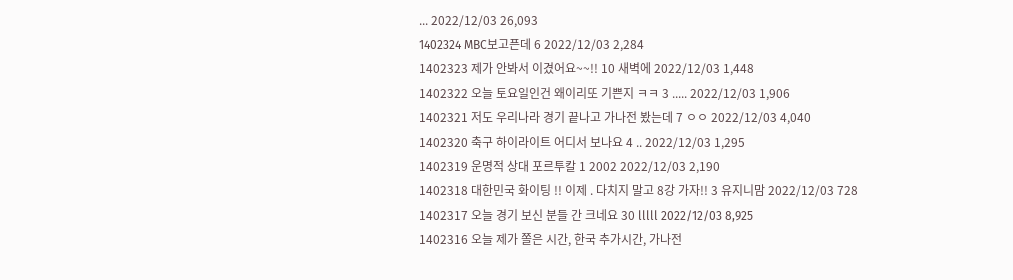... 2022/12/03 26,093
1402324 MBC보고픈데 6 2022/12/03 2,284
1402323 제가 안봐서 이겼어요~~!! 10 새벽에 2022/12/03 1,448
1402322 오늘 토요일인건 왜이리또 기쁜지 ㅋㅋ 3 ..... 2022/12/03 1,906
1402321 저도 우리나라 경기 끝나고 가나전 봤는데 7 ㅇㅇ 2022/12/03 4,040
1402320 축구 하이라이트 어디서 보나요 4 .. 2022/12/03 1,295
1402319 운명적 상대 포르투칼 1 2002 2022/12/03 2,190
1402318 대한민국 화이팅 !! 이제 . 다치지 말고 8강 가자!! 3 유지니맘 2022/12/03 728
1402317 오늘 경기 보신 분들 간 크네요 30 lllll 2022/12/03 8,925
1402316 오늘 제가 쫄은 시간, 한국 추가시간, 가나전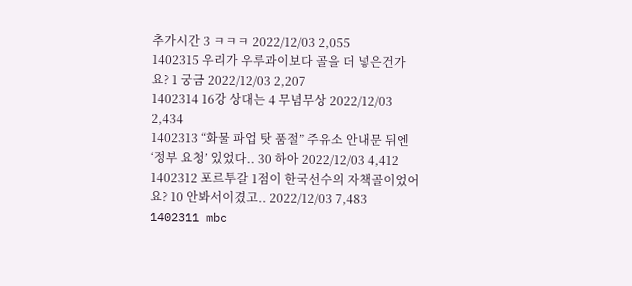추가시간 3 ㅋㅋㅋ 2022/12/03 2,055
1402315 우리가 우루과이보다 골을 더 넣은건가요? 1 궁금 2022/12/03 2,207
1402314 16강 상대는 4 무념무상 2022/12/03 2,434
1402313 “화물 파업 탓 품절” 주유소 안내문 뒤엔 ‘정부 요청’ 있었다.. 30 하아 2022/12/03 4,412
1402312 포르투갈 1점이 한국선수의 자책골이었어요? 10 안봐서이겼고.. 2022/12/03 7,483
1402311 mbc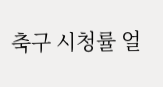축구 시청률 얼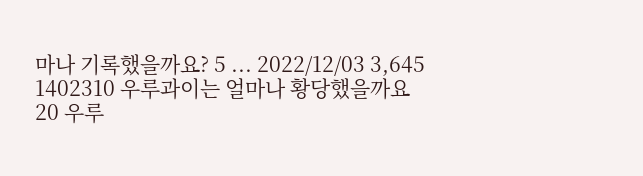마나 기록했을까요? 5 ... 2022/12/03 3,645
1402310 우루과이는 얼마나 황당했을까요 20 우루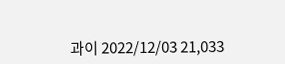과이 2022/12/03 21,033